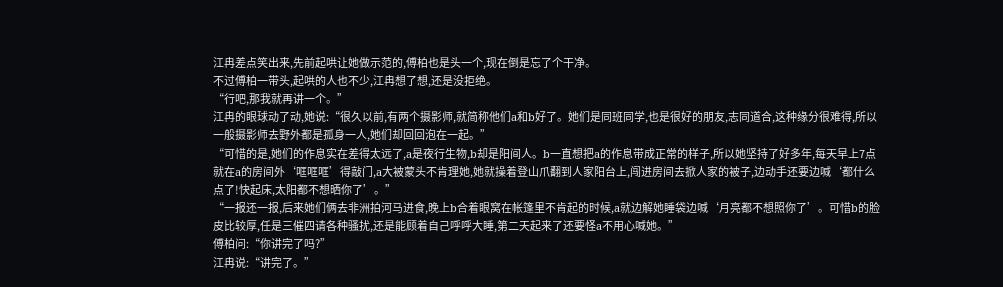江冉差点笑出来,先前起哄让她做示范的,傅柏也是头一个,现在倒是忘了个干净。
不过傅柏一带头,起哄的人也不少,江冉想了想,还是没拒绝。
“行吧,那我就再讲一个。”
江冉的眼球动了动,她说:“很久以前,有两个摄影师,就简称他们a和b好了。她们是同班同学,也是很好的朋友,志同道合,这种缘分很难得,所以一般摄影师去野外都是孤身一人,她们却回回泡在一起。”
“可惜的是,她们的作息实在差得太远了,a是夜行生物,b却是阳间人。b一直想把a的作息带成正常的样子,所以她坚持了好多年,每天早上7点就在a的房间外‘哐哐哐’得敲门,a大被蒙头不肯理她,她就操着登山爪翻到人家阳台上,闯进房间去掀人家的被子,边动手还要边喊‘都什么点了!快起床,太阳都不想晒你了’。”
“一报还一报,后来她们俩去非洲拍河马进食,晚上b合着眼窝在帐篷里不肯起的时候,a就边解她睡袋边喊‘月亮都不想照你了’。可惜b的脸皮比较厚,任是三催四请各种骚扰,还是能顾着自己呼呼大睡,第二天起来了还要怪a不用心喊她。”
傅柏问:“你讲完了吗?”
江冉说:“讲完了。”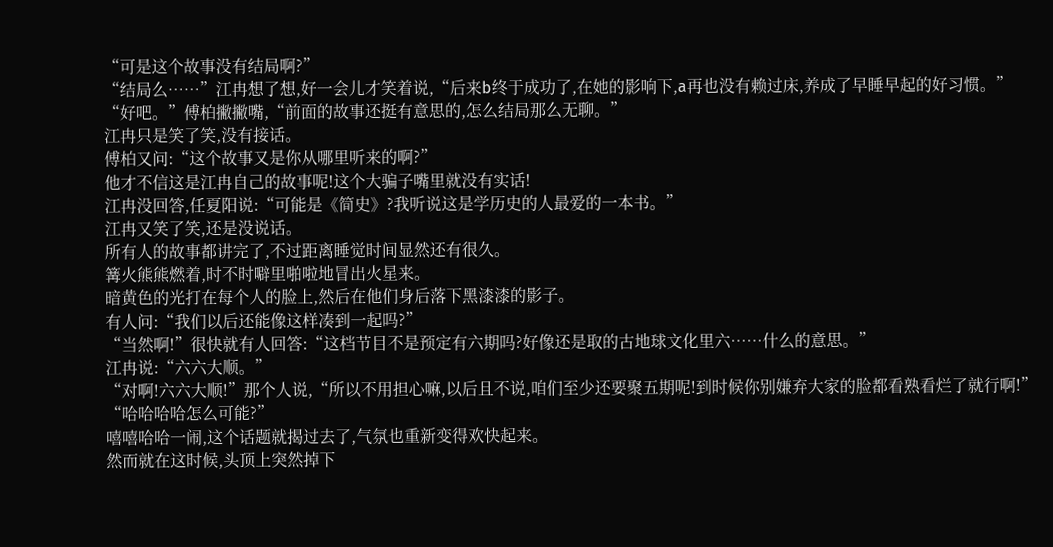“可是这个故事没有结局啊?”
“结局么……”江冉想了想,好一会儿才笑着说,“后来b终于成功了,在她的影响下,a再也没有赖过床,养成了早睡早起的好习惯。”
“好吧。”傅柏撇撇嘴,“前面的故事还挺有意思的,怎么结局那么无聊。”
江冉只是笑了笑,没有接话。
傅柏又问:“这个故事又是你从哪里听来的啊?”
他才不信这是江冉自己的故事呢!这个大骗子嘴里就没有实话!
江冉没回答,任夏阳说:“可能是《简史》?我听说这是学历史的人最爱的一本书。”
江冉又笑了笑,还是没说话。
所有人的故事都讲完了,不过距离睡觉时间显然还有很久。
篝火熊熊燃着,时不时噼里啪啦地冒出火星来。
暗黄色的光打在每个人的脸上,然后在他们身后落下黑漆漆的影子。
有人问:“我们以后还能像这样凑到一起吗?”
“当然啊!”很快就有人回答:“这档节目不是预定有六期吗?好像还是取的古地球文化里六……什么的意思。”
江冉说:“六六大顺。”
“对啊!六六大顺!”那个人说,“所以不用担心嘛,以后且不说,咱们至少还要聚五期呢!到时候你别嫌弃大家的脸都看熟看烂了就行啊!”
“哈哈哈哈怎么可能?”
嘻嘻哈哈一闹,这个话题就揭过去了,气氛也重新变得欢快起来。
然而就在这时候,头顶上突然掉下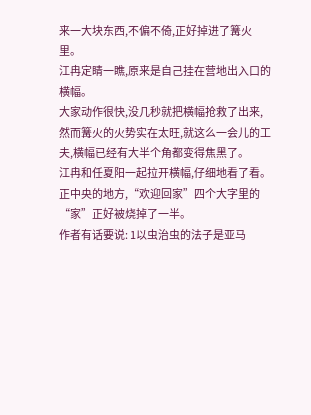来一大块东西,不偏不倚,正好掉进了篝火里。
江冉定睛一瞧,原来是自己挂在营地出入口的横幅。
大家动作很快,没几秒就把横幅抢救了出来,然而篝火的火势实在太旺,就这么一会儿的工夫,横幅已经有大半个角都变得焦黑了。
江冉和任夏阳一起拉开横幅,仔细地看了看。
正中央的地方,“欢迎回家”四个大字里的“家”正好被烧掉了一半。
作者有话要说: 1以虫治虫的法子是亚马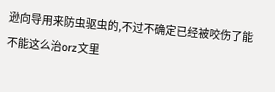逊向导用来防虫驱虫的,不过不确定已经被咬伤了能不能这么治orz文里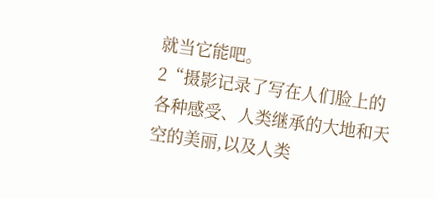就当它能吧。
2“摄影记录了写在人们脸上的各种感受、人类继承的大地和天空的美丽,以及人类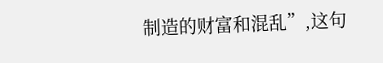制造的财富和混乱”,这句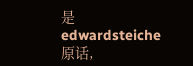是edwardsteiche原话,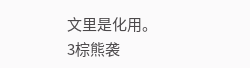文里是化用。
3棕熊袭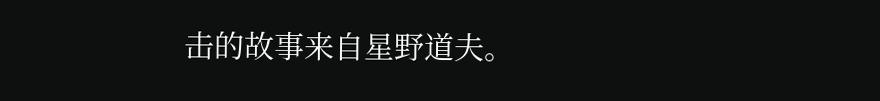击的故事来自星野道夫。